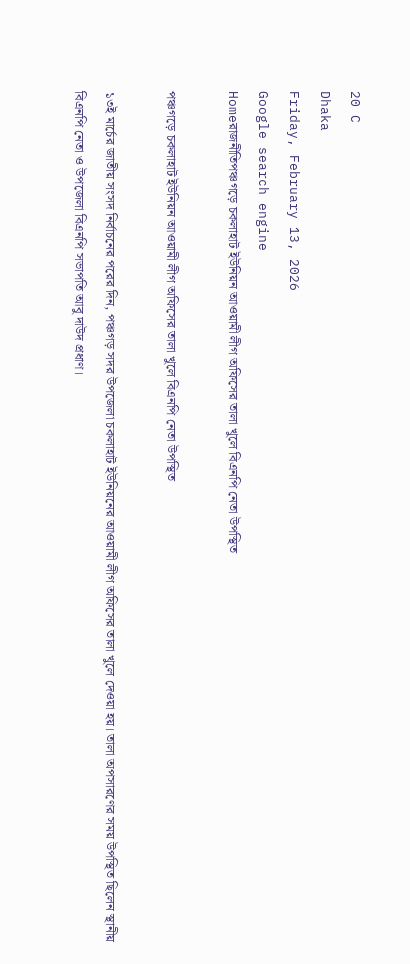20 C
Dhaka
Friday, February 13, 2026
Google search engine
Homeরাজনীতিপঞ্চগড়ে চকলাহাট ইউনিয়ন আওয়ামী লীগ অফিসের তালা খুলে বিএনপি নেতা উপস্থিত

পঞ্চগড়ে চকলাহাট ইউনিয়ন আওয়ামী লীগ অফিসের তালা খুলে বিএনপি নেতা উপস্থিত

১৩ই মার্চের জাতীয় সংসদ নির্বাচনের পরের দিন, পঞ্চগড় সদর উপজেলা চকলাহাট ইউনিয়নের আওয়ামী লীগ অফিসের তালা খুলে দেওয়া হয়। তালা অপসারণের সময় উপস্থিত ছিলেন স্থানীয় বিএনপি নেতা ও উপজেলা বিএনপি সভাপতি আবু দাউদ প্রধাণ।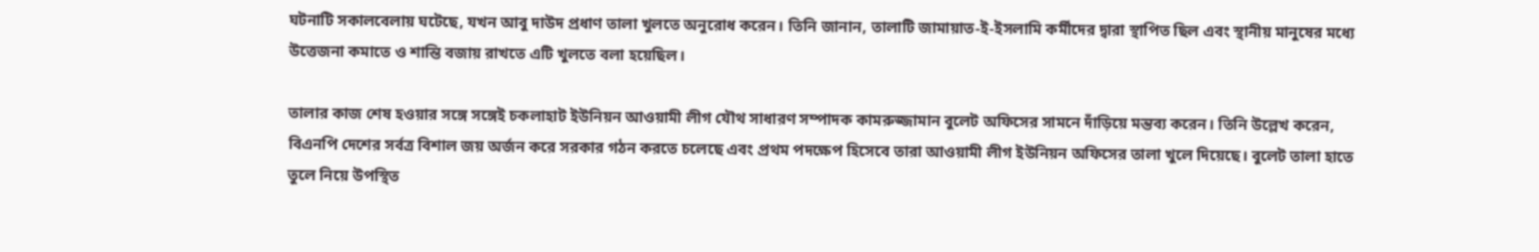ঘটনাটি সকালবেলায় ঘটেছে, যখন আবু দাউদ প্রধাণ তালা খুলতে অনুরোধ করেন। তিনি জানান, তালাটি জামায়াত‑ই‑ইসলামি কর্মীদের দ্বারা স্থাপিত ছিল এবং স্থানীয় মানুষের মধ্যে উত্তেজনা কমাতে ও শান্তি বজায় রাখতে এটি খুলতে বলা হয়েছিল।

তালার কাজ শেষ হওয়ার সঙ্গে সঙ্গেই চকলাহাট ইউনিয়ন আওয়ামী লীগ যৌথ সাধারণ সম্পাদক কামরুজ্জামান বুলেট অফিসের সামনে দাঁড়িয়ে মন্তব্য করেন। তিনি উল্লেখ করেন, বিএনপি দেশের সর্বত্র বিশাল জয় অর্জন করে সরকার গঠন করতে চলেছে এবং প্রথম পদক্ষেপ হিসেবে তারা আওয়ামী লীগ ইউনিয়ন অফিসের তালা খুলে দিয়েছে। বুলেট তালা হাতে তুলে নিয়ে উপস্থিত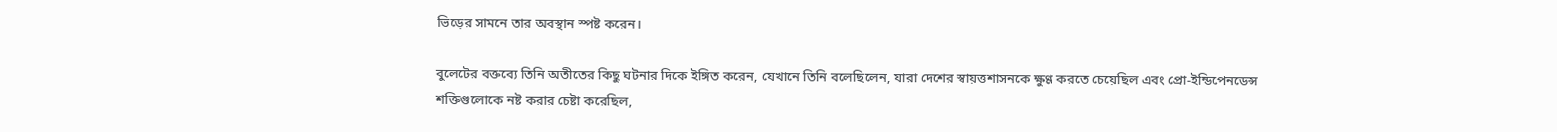ভিড়ের সামনে তার অবস্থান স্পষ্ট করেন।

বুলেটের বক্তব্যে তিনি অতীতের কিছু ঘটনার দিকে ইঙ্গিত করেন, যেখানে তিনি বলেছিলেন, যারা দেশের স্বায়ত্তশাসনকে ক্ষুণ্ণ করতে চেয়েছিল এবং প্রো‑ইন্ডিপেনডেন্স শক্তিগুলোকে নষ্ট করার চেষ্টা করেছিল,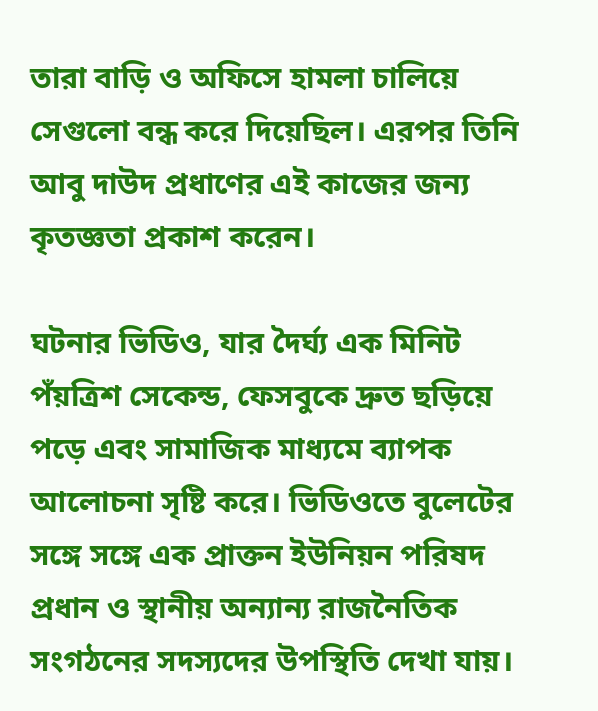তারা বাড়ি ও অফিসে হামলা চালিয়ে সেগুলো বন্ধ করে দিয়েছিল। এরপর তিনি আবু দাউদ প্রধাণের এই কাজের জন্য কৃতজ্ঞতা প্রকাশ করেন।

ঘটনার ভিডিও, যার দৈর্ঘ্য এক মিনিট পঁয়ত্রিশ সেকেন্ড, ফেসবুকে দ্রুত ছড়িয়ে পড়ে এবং সামাজিক মাধ্যমে ব্যাপক আলোচনা সৃষ্টি করে। ভিডিওতে বুলেটের সঙ্গে সঙ্গে এক প্রাক্তন ইউনিয়ন পরিষদ প্রধান ও স্থানীয় অন্যান্য রাজনৈতিক সংগঠনের সদস্যদের উপস্থিতি দেখা যায়।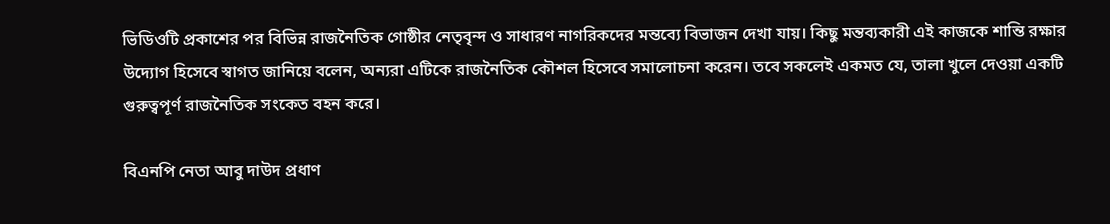ভিডিওটি প্রকাশের পর বিভিন্ন রাজনৈতিক গোষ্ঠীর নেতৃবৃন্দ ও সাধারণ নাগরিকদের মন্তব্যে বিভাজন দেখা যায়। কিছু মন্তব্যকারী এই কাজকে শান্তি রক্ষার উদ্যোগ হিসেবে স্বাগত জানিয়ে বলেন, অন্যরা এটিকে রাজনৈতিক কৌশল হিসেবে সমালোচনা করেন। তবে সকলেই একমত যে, তালা খুলে দেওয়া একটি গুরুত্বপূর্ণ রাজনৈতিক সংকেত বহন করে।

বিএনপি নেতা আবু দাউদ প্রধাণ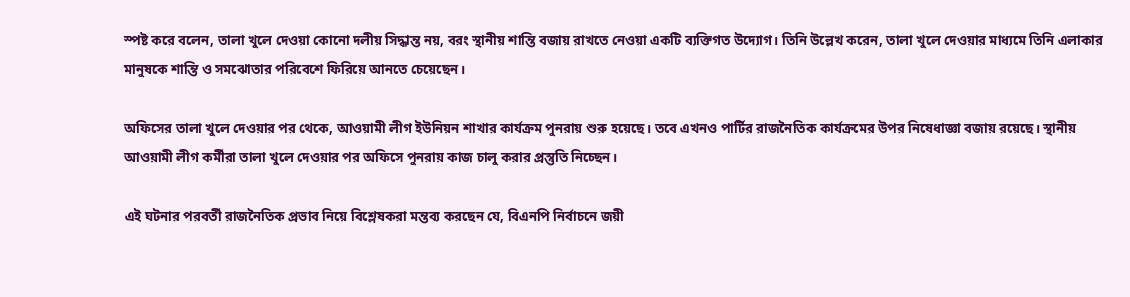স্পষ্ট করে বলেন, তালা খুলে দেওয়া কোনো দলীয় সিদ্ধান্ত নয়, বরং স্থানীয় শান্তি বজায় রাখতে নেওয়া একটি ব্যক্তিগত উদ্যোগ। তিনি উল্লেখ করেন, তালা খুলে দেওয়ার মাধ্যমে তিনি এলাকার মানুষকে শান্তি ও সমঝোতার পরিবেশে ফিরিয়ে আনতে চেয়েছেন।

অফিসের তালা খুলে দেওয়ার পর থেকে, আওয়ামী লীগ ইউনিয়ন শাখার কার্যক্রম পুনরায় শুরু হয়েছে। তবে এখনও পার্টির রাজনৈতিক কার্যক্রমের উপর নিষেধাজ্ঞা বজায় রয়েছে। স্থানীয় আওয়ামী লীগ কর্মীরা তালা খুলে দেওয়ার পর অফিসে পুনরায় কাজ চালু করার প্রস্তুতি নিচ্ছেন।

এই ঘটনার পরবর্তী রাজনৈতিক প্রভাব নিয়ে বিশ্লেষকরা মন্তব্য করছেন যে, বিএনপি নির্বাচনে জয়ী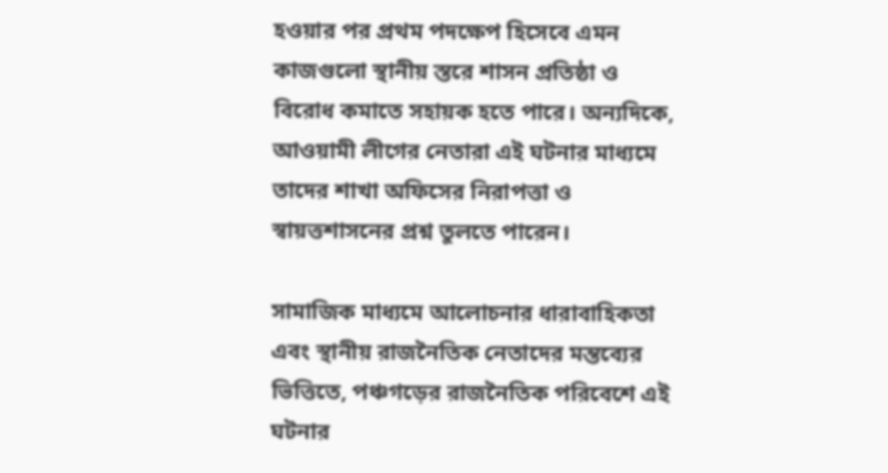হওয়ার পর প্রথম পদক্ষেপ হিসেবে এমন কাজগুলো স্থানীয় স্তরে শাসন প্রতিষ্ঠা ও বিরোধ কমাতে সহায়ক হতে পারে। অন্যদিকে, আওয়ামী লীগের নেতারা এই ঘটনার মাধ্যমে তাদের শাখা অফিসের নিরাপত্তা ও স্বায়ত্তশাসনের প্রশ্ন তুলতে পারেন।

সামাজিক মাধ্যমে আলোচনার ধারাবাহিকতা এবং স্থানীয় রাজনৈতিক নেতাদের মন্তব্যের ভিত্তিতে, পঞ্চগড়ের রাজনৈতিক পরিবেশে এই ঘটনার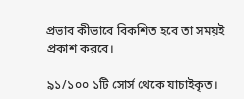প্রভাব কীভাবে বিকশিত হবে তা সময়ই প্রকাশ করবে।

৯১/১০০ ১টি সোর্স থেকে যাচাইকৃত।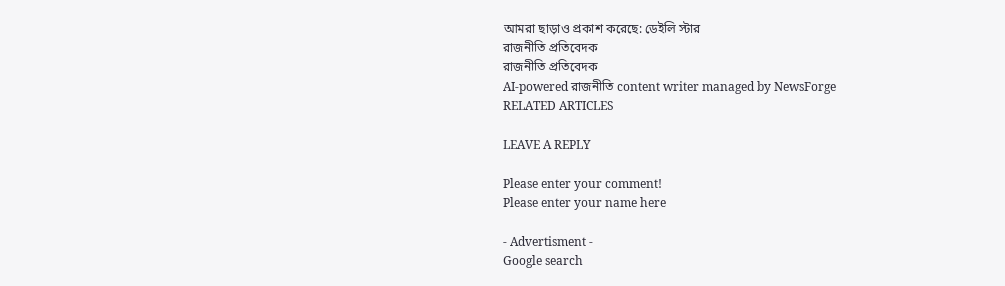আমরা ছাড়াও প্রকাশ করেছে: ডেইলি স্টার
রাজনীতি প্রতিবেদক
রাজনীতি প্রতিবেদক
AI-powered রাজনীতি content writer managed by NewsForge
RELATED ARTICLES

LEAVE A REPLY

Please enter your comment!
Please enter your name here

- Advertisment -
Google search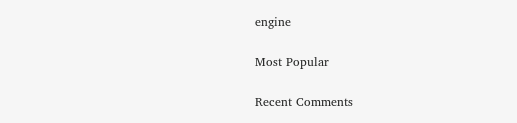engine

Most Popular

Recent Comments